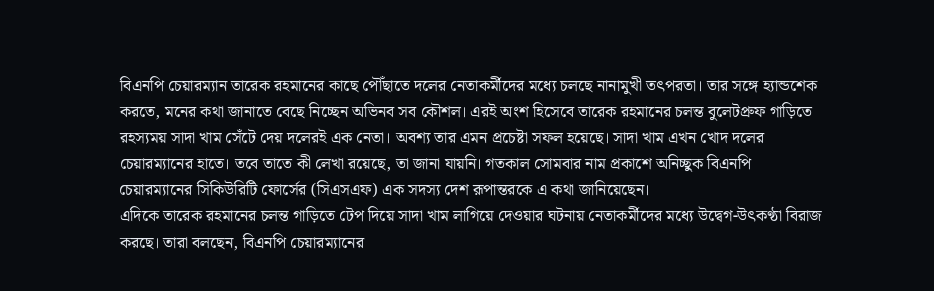বিএনপি চেয়ারম্যান তারেক রহমানের কাছে পৌঁছাতে দলের নেতাকর্মীদের মধ্যে চলছে নানামুখী তৎপরতা। তার সঙ্গে হ্যান্ডশেক করতে, মনের কথা জানাতে বেছে নিচ্ছেন অভিনব সব কৌশল। এরই অংশ হিসেবে তারেক রহমানের চলন্ত বুলেটপ্রুফ গাড়িতে রহস্যময় সাদা খাম সেঁটে দেয় দলেরই এক নেতা। অবশ্য তার এমন প্রচেষ্টা সফল হয়েছে। সাদা খাম এখন খোদ দলের চেয়ারম্যানের হাতে। তবে তাতে কী লেখা রয়েছে, তা জানা যায়নি। গতকাল সোমবার নাম প্রকাশে অনিচ্ছুক বিএনপি চেয়ারম্যানের সিকিউরিটি ফোর্সের (সিএসএফ) এক সদস্য দেশ রূপান্তরকে এ কথা জানিয়েছেন।
এদিকে তারেক রহমানের চলন্ত গাড়িতে টেপ দিয়ে সাদা খাম লাগিয়ে দেওয়ার ঘটনায় নেতাকর্মীদের মধ্যে উদ্বেগ-উৎকণ্ঠা বিরাজ করছে। তারা বলছেন, বিএনপি চেয়ারম্যানের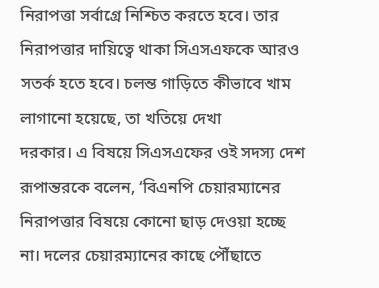নিরাপত্তা সর্বাগ্রে নিশ্চিত করতে হবে। তার নিরাপত্তার দায়িত্বে থাকা সিএসএফকে আরও সতর্ক হতে হবে। চলন্ত গাড়িতে কীভাবে খাম লাগানো হয়েছে, তা খতিয়ে দেখা
দরকার। এ বিষয়ে সিএসএফের ওই সদস্য দেশ রূপান্তরকে বলেন, ‘বিএনপি চেয়ারম্যানের নিরাপত্তার বিষয়ে কোনো ছাড় দেওয়া হচ্ছে না। দলের চেয়ারম্যানের কাছে পৌঁছাতে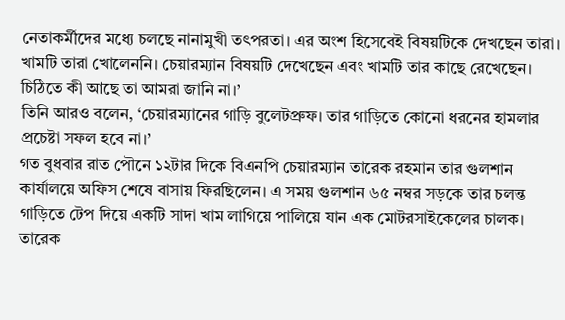নেতাকর্মীদের মধ্যে চলছে নানামুখী তৎপরতা। এর অংশ হিসেবেই বিষয়টিকে দেখছেন তারা। খামটি তারা খোলেননি। চেয়ারম্যান বিষয়টি দেখেছেন এবং খামটি তার কাছে রেখেছেন। চিঠিতে কী আছে তা আমরা জানি না।’
তিনি আরও বলেন, ‘চেয়ারম্যানের গাড়ি বুলেটপ্রুফ। তার গাড়িতে কোনো ধরনের হামলার প্রচেষ্টা সফল হবে না।’
গত বুধবার রাত পৌনে ১২টার দিকে বিএনপি চেয়ারম্যান তারেক রহমান তার গুলশান কার্যালয়ে অফিস শেষে বাসায় ফিরছিলেন। এ সময় গুলশান ৬৫ নম্বর সড়কে তার চলন্ত গাড়িতে টেপ দিয়ে একটি সাদা খাম লাগিয়ে পালিয়ে যান এক মোটরসাইকেলের চালক। তারেক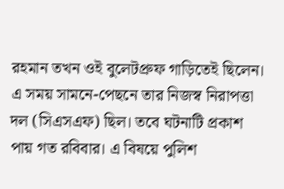রহমান তখন ওই বুলেটপ্রুফ গাড়িতেই ছিলেন। এ সময় সামনে-পেছনে তার নিজস্ব নিরাপত্তা দল (সিএসএফ) ছিল। তবে ঘটনাটি প্রকাশ পায় গত রবিবার। এ বিষয়ে পুলিশ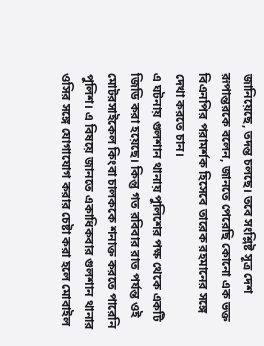জানিয়েছে, তদন্ত চলছে। তবে সংশ্লিষ্ট সূত্র দেশ রূপান্তরকে বলেন, জানতে পেরেছি কোনো এক ভক্ত বিএনপির পরামর্শক হিসেবে তারেক রহমানের সঙ্গে দেখা করতে চান।
এ ঘটনায় গুলশান থানায় পুলিশের পক্ষ থেকে একটি জিডি করা হয়েছে। কিন্তু গত রবিবার রাত পর্যন্ত ওই মোটরসাইকেল কিংবা চালককে শনাক্ত করতে পারেনি পুলিশ। এ বিষয়ে জানতে একাধিকবার গুলশান থানার ওসির সঙ্গে যোগাযোগ করার চেষ্টা করা হলে মোবাইল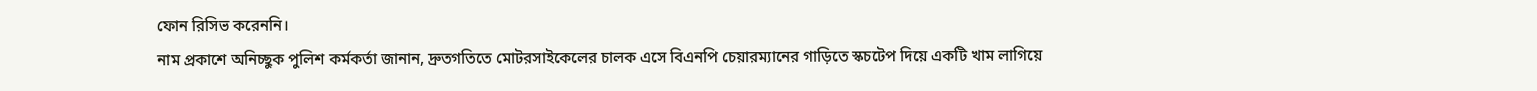ফোন রিসিভ করেননি।
নাম প্রকাশে অনিচ্ছুক পুলিশ কর্মকর্তা জানান, দ্রুতগতিতে মোটরসাইকেলের চালক এসে বিএনপি চেয়ারম্যানের গাড়িতে স্কচটেপ দিয়ে একটি খাম লাগিয়ে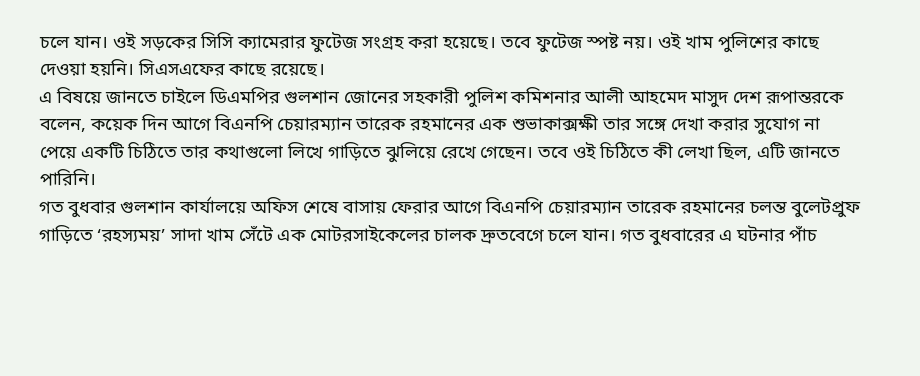চলে যান। ওই সড়কের সিসি ক্যামেরার ফুটেজ সংগ্রহ করা হয়েছে। তবে ফুটেজ স্পষ্ট নয়। ওই খাম পুলিশের কাছে দেওয়া হয়নি। সিএসএফের কাছে রয়েছে।
এ বিষয়ে জানতে চাইলে ডিএমপির গুলশান জোনের সহকারী পুলিশ কমিশনার আলী আহমেদ মাসুদ দেশ রূপান্তরকে বলেন, কয়েক দিন আগে বিএনপি চেয়ারম্যান তারেক রহমানের এক শুভাকাক্সক্ষী তার সঙ্গে দেখা করার সুযোগ না পেয়ে একটি চিঠিতে তার কথাগুলো লিখে গাড়িতে ঝুলিয়ে রেখে গেছেন। তবে ওই চিঠিতে কী লেখা ছিল, এটি জানতে পারিনি।
গত বুধবার গুলশান কার্যালয়ে অফিস শেষে বাসায় ফেরার আগে বিএনপি চেয়ারম্যান তারেক রহমানের চলন্ত বুলেটপ্রুফ গাড়িতে ‘রহস্যময়’ সাদা খাম সেঁটে এক মোটরসাইকেলের চালক দ্রুতবেগে চলে যান। গত বুধবারের এ ঘটনার পাঁচ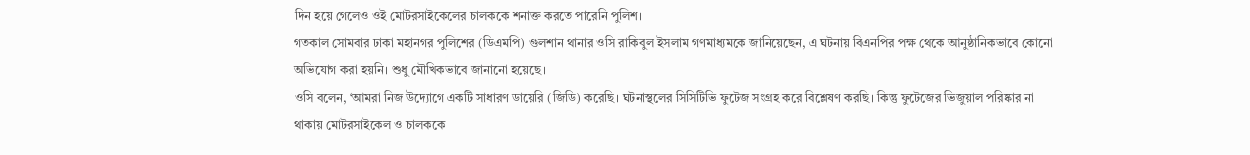দিন হয়ে গেলেও ওই মোটরসাইকেলের চালককে শনাক্ত করতে পারেনি পুলিশ।
গতকাল সোমবার ঢাকা মহানগর পুলিশের (ডিএমপি) গুলশান থানার ওসি রাকিবুল ইসলাম গণমাধ্যমকে জানিয়েছেন, এ ঘটনায় বিএনপির পক্ষ থেকে আনুষ্ঠানিকভাবে কোনো অভিযোগ করা হয়নি। শুধু মৌখিকভাবে জানানো হয়েছে।
ওসি বলেন, ‘আমরা নিজ উদ্যোগে একটি সাধারণ ডায়েরি (জিডি) করেছি। ঘটনাস্থলের সিসিটিভি ফুটেজ সংগ্রহ করে বিশ্লেষণ করছি। কিন্তু ফুটেজের ভিজুয়াল পরিষ্কার না থাকায় মোটরসাইকেল ও চালককে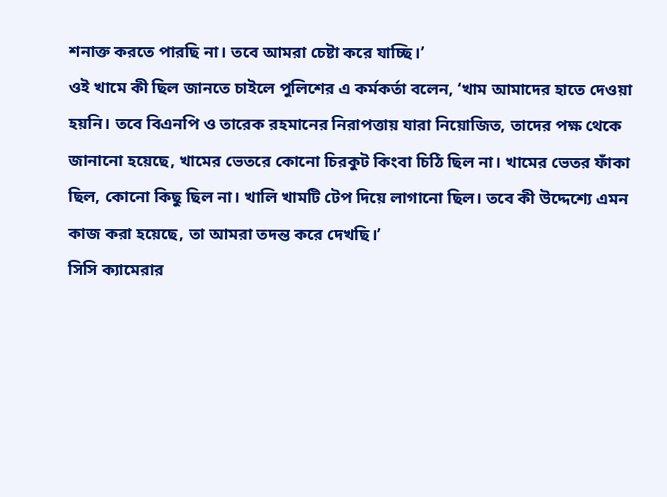শনাক্ত করতে পারছি না। তবে আমরা চেষ্টা করে যাচ্ছি।’
ওই খামে কী ছিল জানতে চাইলে পুলিশের এ কর্মকর্তা বলেন, ‘খাম আমাদের হাতে দেওয়া হয়নি। তবে বিএনপি ও তারেক রহমানের নিরাপত্তায় যারা নিয়োজিত, তাদের পক্ষ থেকে জানানো হয়েছে, খামের ভেতরে কোনো চিরকুট কিংবা চিঠি ছিল না। খামের ভেতর ফাঁকা ছিল, কোনো কিছু ছিল না। খালি খামটি টেপ দিয়ে লাগানো ছিল। তবে কী উদ্দেশ্যে এমন কাজ করা হয়েছে, তা আমরা তদন্ত করে দেখছি।’
সিসি ক্যামেরার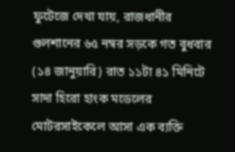ফুটেজে দেখা যায়, রাজধানীর গুলশানের ৬৫ নম্বর সড়কে গত বুধবার (১৪ জানুয়ারি) রাত ১১টা ৪১ মিনিটে সাদা হিরো হাংক মডেলের মোটরসাইকেলে আসা এক ব্যক্তি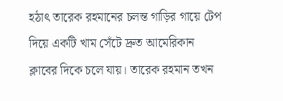হঠাৎ তারেক রহমানের চলন্ত গাড়ির গায়ে টেপ দিয়ে একটি খাম সেঁটে দ্রুত আমেরিকান ক্লাবের দিকে চলে যায়। তারেক রহমান তখন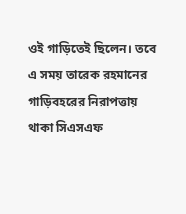ওই গাড়িতেই ছিলেন। তবে এ সময় তারেক রহমানের গাড়িবহরের নিরাপত্তায় থাকা সিএসএফ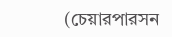(চেয়ারপারসন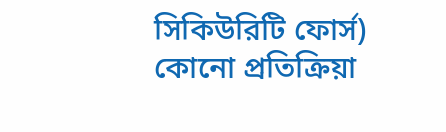সিকিউরিটি ফোর্স) কোনো প্রতিক্রিয়া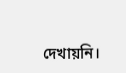দেখায়নি।